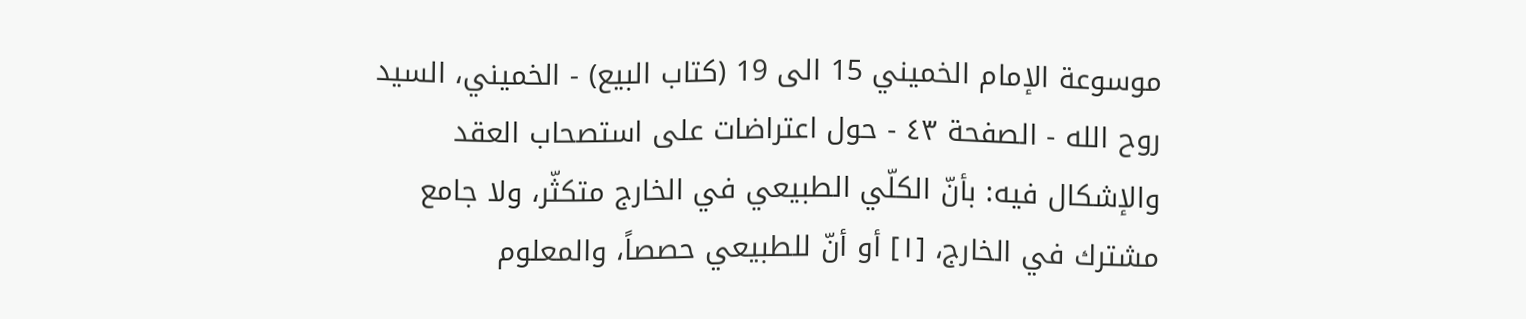موسوعة الإمام الخميني 15 الى 19 (كتاب البيع) - الخميني، السيد روح الله - الصفحة ٤٣ - حول اعتراضات على استصحاب العقد
والإشكال فيه: بأنّ الكلّي الطبيعي في الخارج متكثّر، ولا جامع مشترك في الخارج، [١] أو أنّ للطبيعي حصصاً، والمعلوم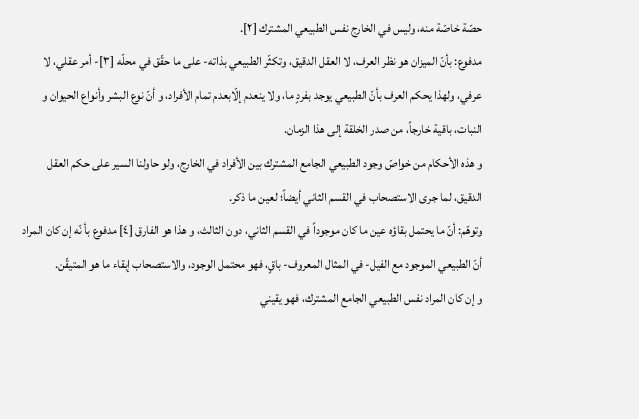حصّة خاصّة منه، وليس في الخارج نفس الطبيعي المشترك [٢].
مدفوع: بأنّ الميزان هو نظر العرف، لا العقل الدقيق، وتكثّر الطبيعي بذاته- على ما حقّق في محلّه [٣]- أمر عقلي، لا عرفي، ولهذا يحكم العرف بأنّ الطبيعي يوجد بفردٍ ما، ولا ينعدم إلّابعدم تمام الأفراد، و أنّ نوع البشر وأنواع الحيوان و النبات، باقية خارجاً، من صدر الخلقة إلى هذا الزمان.
و هذه الأحكام من خواصّ وجود الطبيعي الجامع المشترك بين الأفراد في الخارج، ولو حاولنا السير على حكم العقل الدقيق، لما جرى الاستصحاب في القسم الثاني أيضاً؛ لعين ما ذكر.
وتوهّم: أنّ ما يحتمل بقاؤه عين ما كان موجوداً في القسم الثاني، دون الثالث، و هذا هو الفارق [٤] مدفوع بأ نّه إن كان المراد أنّ الطبيعي الموجود مع الفيل- في المثال المعروف- باقٍ، فهو محتمل الوجود، والاستصحاب إبقاء ما هو المتيقّن.
و إن كان المراد نفس الطبيعي الجامع المشترك، فهو يقيني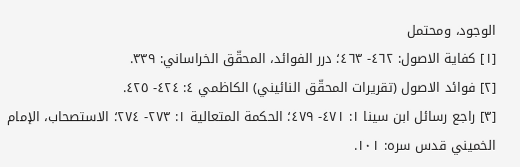الوجود، ومحتمل
[١] كفاية الاصول: ٤٦٢- ٤٦٣؛ درر الفوائد، المحقّق الخراساني: ٣٣٩.
[٢] فوائد الاصول (تقريرات المحقّق النائيني) الكاظمي ٤: ٤٢٤- ٤٢٥.
[٣] راجع رسائل ابن سينا ١: ٤٧١- ٤٧٩؛ الحكمة المتعالية ١: ٢٧٣- ٢٧٤؛ الاستصحاب، الإمام الخميني قدس سره: ١٠١.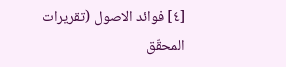[٤] فوائد الاصول (تقريرات المحقّق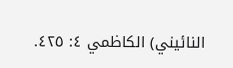النائيني) الكاظمي ٤: ٤٢٥.